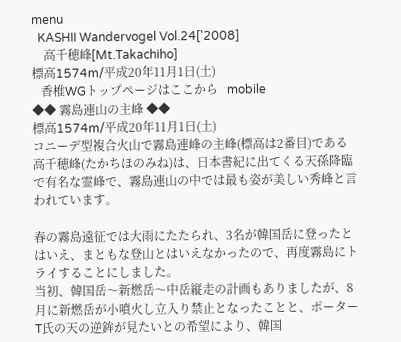menu
  KASHII Wandervogel Vol.24['2008]
    高千穂峰[Mt.Takachiho]
標高1574m/平成20年11月1日(土)
   香椎WGトップページはここから   mobile
◆◆ 霧島連山の主峰 ◆◆
標高1574m/平成20年11月1日(土)
コニーデ型複合火山で霧島連峰の主峰(標高は2番目)である高千穂峰(たかちほのみね)は、日本書紀に出てくる天孫降臨で有名な霊峰で、霧島連山の中では最も姿が美しい秀峰と言われています。

春の霧島遠征では大雨にたたられ、3名が韓国岳に登ったとはいえ、まともな登山とはいえなかったので、再度霧島にトライすることにしました。
当初、韓国岳〜新燃岳〜中岳縦走の計画もありましたが、8月に新燃岳が小噴火し立入り禁止となったことと、ポーターT氏の天の逆鉾が見たいとの希望により、韓国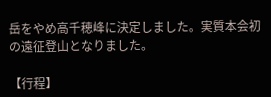岳をやめ高千穂峰に決定しました。実質本会初の遠征登山となりました。

【行程】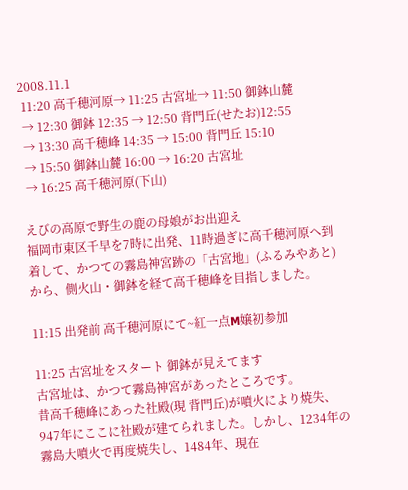2008.11.1
 11:20 高千穂河原→ 11:25 古宮址→ 11:50 御鉢山麓
 → 12:30 御鉢 12:35 → 12:50 背門丘(せたお)12:55
 → 13:30 高千穂峰 14:35 → 15:00 背門丘 15:10
 → 15:50 御鉢山麓 16:00 → 16:20 古宮址
 → 16:25 高千穂河原(下山)

えびの高原で野生の鹿の母娘がお出迎え
福岡市東区千早を7時に出発、11時過ぎに高千穂河原へ到着して、かつての霧島神宮跡の「古宮地」(ふるみやあと)から、側火山・御鉢を経て高千穂峰を目指しました。

11:15 出発前 高千穂河原にて~紅一点M嬢初参加

11:25 古宮址をスタート 御鉢が見えてます
古宮址は、かつて霧島神宮があったところです。
昔高千穂峰にあった社殿(現 背門丘)が噴火により焼失、947年にここに社殿が建てられました。しかし、1234年の霧島大噴火で再度焼失し、1484年、現在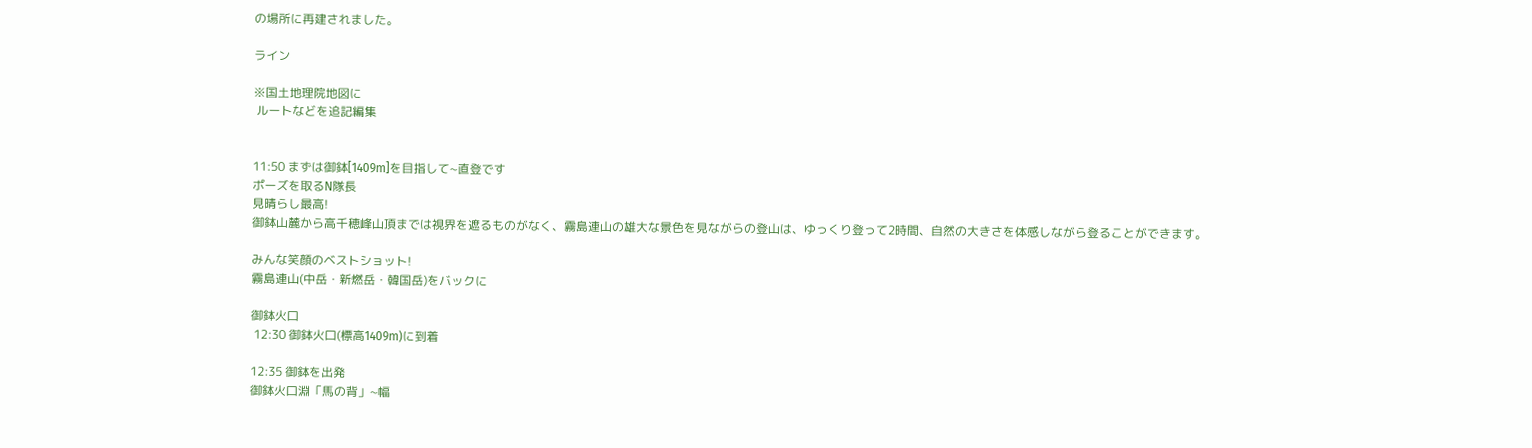の場所に再建されました。

ライン

※国土地理院地図に
 ルートなどを追記編集


11:50 まずは御鉢[1409m]を目指して~直登です
ポーズを取るN隊長
見晴らし最高!
御鉢山麓から高千穂峰山頂までは視界を遮るものがなく、霧島連山の雄大な景色を見ながらの登山は、ゆっくり登って2時間、自然の大きさを体感しながら登ることができます。

みんな笑顔のベストショット!
霧島連山(中岳・新燃岳・韓国岳)をバックに

御鉢火口
 12:30 御鉢火口(標高1409m)に到着

12:35 御鉢を出発
御鉢火口淵「馬の背」~幅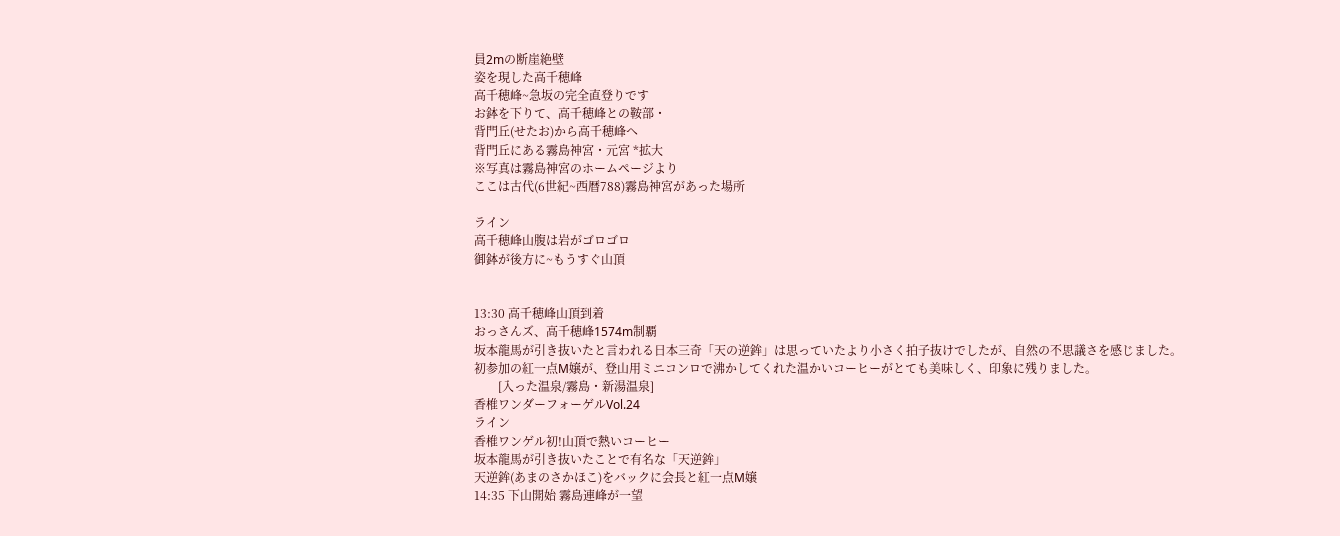員2mの断崖絶壁
姿を現した高千穂峰
高千穂峰~急坂の完全直登りです
お鉢を下りて、高千穂峰との鞍部・
背門丘(せたお)から高千穂峰へ
背門丘にある霧島神宮・元宮 *拡大
※写真は霧島神宮のホームページより
ここは古代(6世紀~西暦788)霧島神宮があった場所

ライン
高千穂峰山腹は岩がゴロゴロ
御鉢が後方に~もうすぐ山頂


13:30 高千穂峰山頂到着
おっさんズ、高千穂峰1574m制覇
坂本龍馬が引き抜いたと言われる日本三奇「天の逆鉾」は思っていたより小さく拍子抜けでしたが、自然の不思議さを感じました。
初参加の紅一点M嬢が、登山用ミニコンロで沸かしてくれた温かいコーヒーがとても美味しく、印象に残りました。
        [入った温泉/霧島・新湯温泉]
香椎ワンダーフォーゲルVol.24
ライン
香椎ワンゲル初!山頂で熱いコーヒー
坂本龍馬が引き抜いたことで有名な「天逆鉾」
天逆鉾(あまのさかほこ)をバックに会長と紅一点M嬢
14:35 下山開始 霧島連峰が一望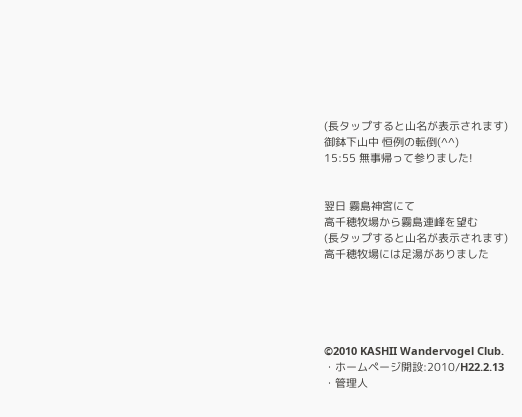(長タップすると山名が表示されます)
御鉢下山中 恒例の転倒(^^)
15:55 無事帰って参りました!


翌日 霧島神宮にて
高千穂牧場から霧島連峰を望む
(長タップすると山名が表示されます)
高千穂牧場には足湯がありました





©2010 KASHII Wandervogel Club.
・ホームページ開設:2010/H22.2.13
・管理人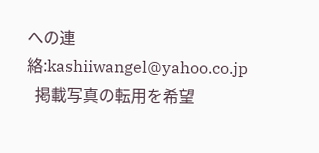への連絡:kashiiwangel@yahoo.co.jp
  掲載写真の転用を希望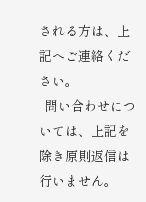される方は、上記へご連絡ください。
  問い合わせについては、上記を除き原則返信は行いません。